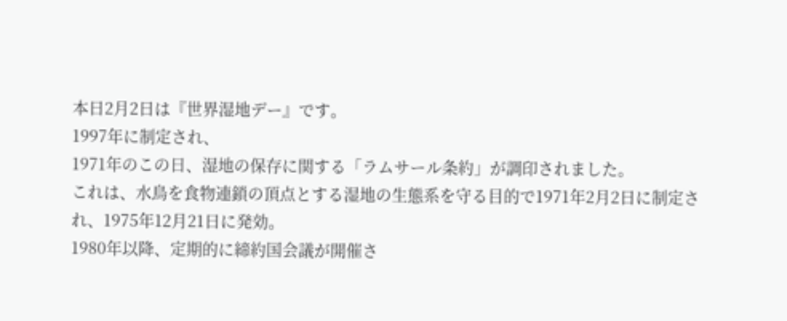本日2月2日は『世界湿地デー』です。
1997年に制定され、
1971年のこの日、湿地の保存に関する「ラムサール条約」が調印されました。
これは、水鳥を食物連鎖の頂点とする湿地の生態系を守る目的で1971年2月2日に制定され、1975年12月21日に発効。
1980年以降、定期的に締約国会議が開催さ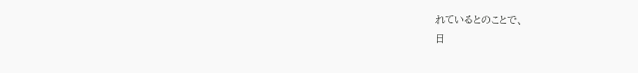れているとのことで、
日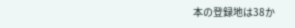本の登録地は38か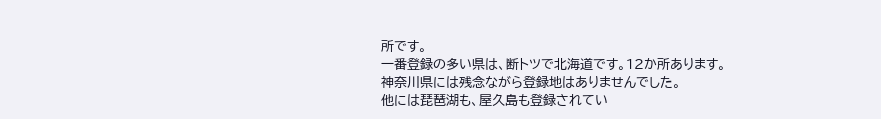所です。
一番登録の多い県は、断トツで北海道です。12か所あります。
神奈川県には残念ながら登録地はありませんでした。
他には琵琶湖も、屋久島も登録されてい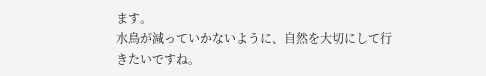ます。
水鳥が減っていかないように、自然を大切にして行きたいですね。